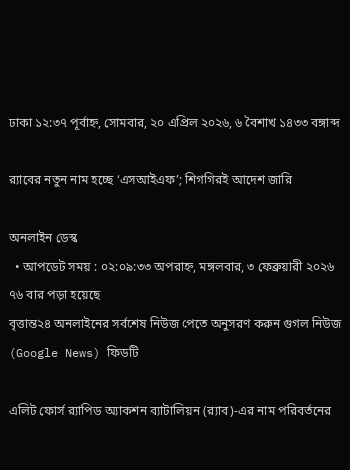ঢাকা ১২:৩৭ পূর্বাহ্ন, সোমবার, ২০ এপ্রিল ২০২৬, ৬ বৈশাখ ১৪৩৩ বঙ্গাব্দ

র‍্যাবের নতুন নাম হচ্ছে ‘এসআইএফ’; শিগগিরই আদেশ জারি

অনলাইন ডেস্ক
  • আপডেট সময় : ০২:০৯:৩৩ অপরাহ্ন, মঙ্গলবার, ৩ ফেব্রুয়ারী ২০২৬ ৭৬ বার পড়া হয়েছে
বৃত্তান্ত২৪ অনলাইনের সর্বশেষ নিউজ পেতে অনুসরণ করুন গুগল নিউজ (Google News) ফিডটি

এলিট ফোর্স র‍্যাপিড অ্যাকশন ব্যাটালিয়ন (র‍্যাব)-এর নাম পরিবর্তনের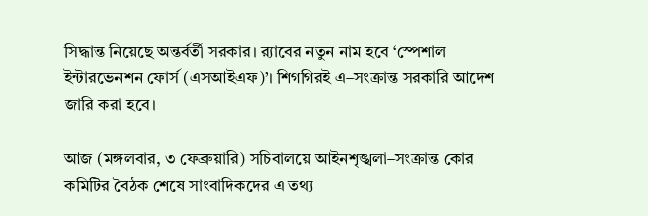সিদ্ধান্ত নিয়েছে অন্তর্বর্তী সরকার। র‍্যাবের নতুন নাম হবে ‘স্পেশাল ইন্টারভেনশন ফোর্স (এসআইএফ)’। শিগগিরই এ–সংক্রান্ত সরকারি আদেশ জারি করা হবে।

আজ (মঙ্গলবার, ৩ ফেব্রুয়ারি) সচিবালয়ে আইনশৃঙ্খলা–সংক্রান্ত কোর কমিটির বৈঠক শেষে সাংবাদিকদের এ তথ্য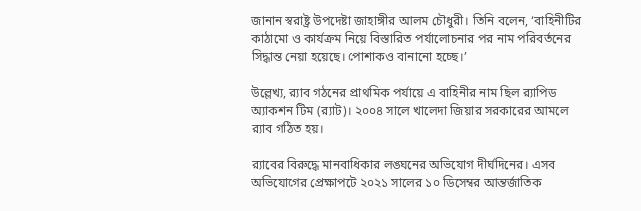জানান স্বরাষ্ট্র উপদেষ্টা জাহাঙ্গীর আলম চৌধুরী। তিনি বলেন, ‘বাহিনীটির কাঠামো ও কার্যক্রম নিয়ে বিস্তারিত পর্যালোচনার পর নাম পরিবর্তনের সিদ্ধান্ত নেয়া হয়েছে। পোশাকও বানানো হচ্ছে।’

উল্লেখ্য, র‍্যাব গঠনের প্রাথমিক পর্যায়ে এ বাহিনীর নাম ছিল র‍্যাপিড অ্যাকশন টিম (র‍্যাট)। ২০০৪ সালে খালেদা জিয়ার সরকারের আমলে র‍্যাব গঠিত হয়।

র‍্যাবের বিরুদ্ধে মানবাধিকার লঙ্ঘনের অভিযোগ দীর্ঘদিনের। এসব অভিযোগের প্রেক্ষাপটে ২০২১ সালের ১০ ডিসেম্বর আন্তর্জাতিক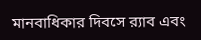মানবাধিকার দিবসে র‍্যাব এবং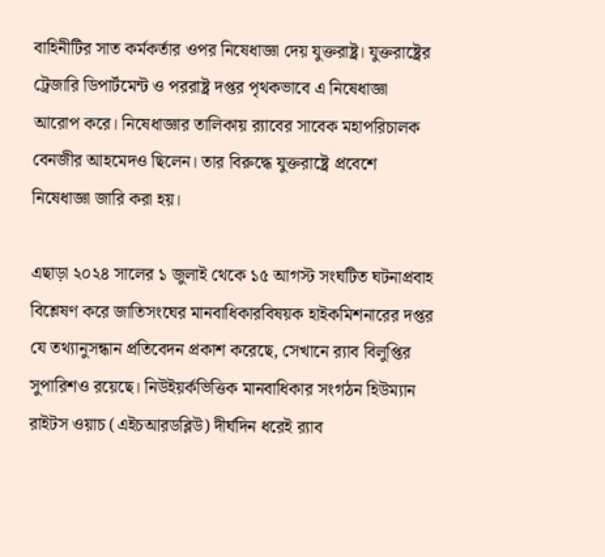বাহিনীটির সাত কর্মকর্তার ওপর নিষেধাজ্ঞা দেয় যুক্তরাষ্ট্র। যুক্তরাষ্ট্রের ট্রেজারি ডিপার্টমেন্ট ও পররাষ্ট্র দপ্তর পৃথকভাবে এ নিষেধাজ্ঞা আরোপ করে। নিষেধাজ্ঞার তালিকায় র‍্যাবের সাবেক মহাপরিচালক বেনজীর আহমেদও ছিলেন। তার বিরুদ্ধে যুক্তরাষ্ট্রে প্রবেশে নিষেধাজ্ঞা জারি করা হয়।

এছাড়া ২০২৪ সালের ১ জুলাই থেকে ১৫ আগস্ট সংঘটিত ঘটনাপ্রবাহ বিশ্লেষণ করে জাতিসংঘের মানবাধিকারবিষয়ক হাইকমিশনারের দপ্তর যে তথ্যানুসন্ধান প্রতিবেদন প্রকাশ করেছে, সেখানে র‍্যাব বিলুপ্তির সুপারিশও রয়েছে। নিউইয়র্কভিত্তিক মানবাধিকার সংগঠন হিউম্যান রাইটস ওয়াচ (এইচআরডব্লিউ) দীর্ঘদিন ধরেই র‍্যাব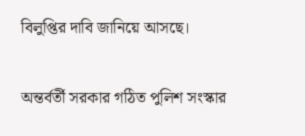বিলুপ্তির দাবি জানিয়ে আসছে।

অন্তর্বর্তী সরকার গঠিত পুলিশ সংস্কার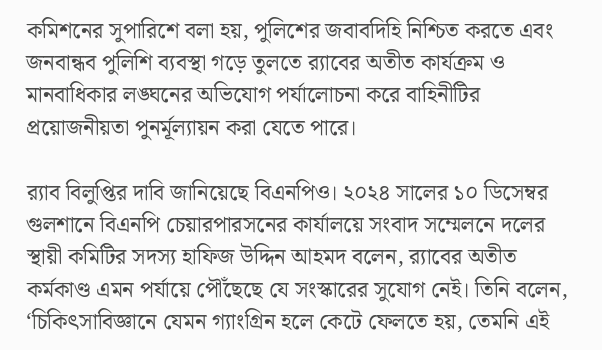কমিশনের সুপারিশে বলা হয়, পুলিশের জবাবদিহি নিশ্চিত করতে এবং জনবান্ধব পুলিশি ব্যবস্থা গড়ে তুলতে র‍্যাবের অতীত কার্যক্রম ও মানবাধিকার লঙ্ঘনের অভিযোগ পর্যালোচনা করে বাহিনীটির প্রয়োজনীয়তা পুনর্মূল্যায়ন করা যেতে পারে।

র‍্যাব বিলুপ্তির দাবি জানিয়েছে বিএনপিও। ২০২৪ সালের ১০ ডিসেম্বর গুলশানে বিএনপি চেয়ারপারসনের কার্যালয়ে সংবাদ সম্মেলনে দলের স্থায়ী কমিটির সদস্য হাফিজ উদ্দিন আহমদ বলেন, র‍্যাবের অতীত কর্মকাণ্ড এমন পর্যায়ে পৌঁছেছে যে সংস্কারের সুযোগ নেই। তিনি বলেন, ‘চিকিৎসাবিজ্ঞানে যেমন গ্যাংগ্রিন হলে কেটে ফেলতে হয়, তেমনি এই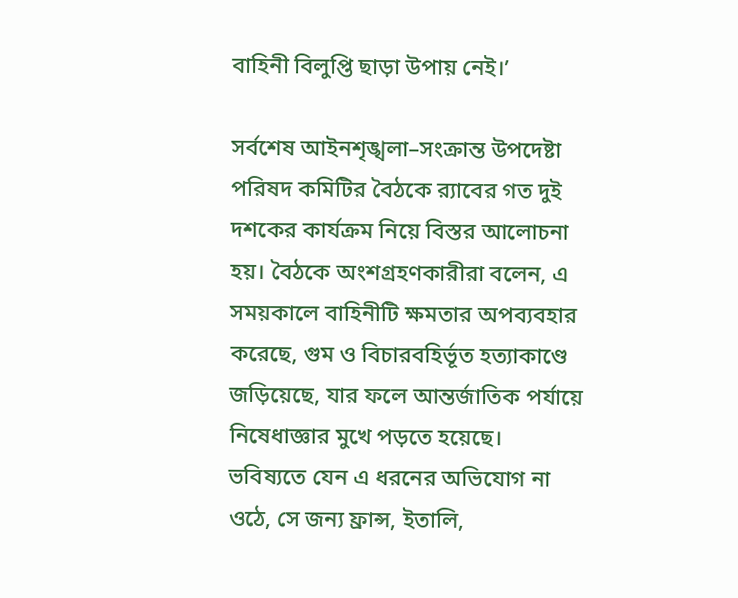বাহিনী বিলুপ্তি ছাড়া উপায় নেই।’

সর্বশেষ আইনশৃঙ্খলা–সংক্রান্ত উপদেষ্টা পরিষদ কমিটির বৈঠকে র‍্যাবের গত দুই দশকের কার্যক্রম নিয়ে বিস্তর আলোচনা হয়। বৈঠকে অংশগ্রহণকারীরা বলেন, এ সময়কালে বাহিনীটি ক্ষমতার অপব্যবহার করেছে, গুম ও বিচারবহির্ভূত হত্যাকাণ্ডে জড়িয়েছে, যার ফলে আন্তর্জাতিক পর্যায়ে নিষেধাজ্ঞার মুখে পড়তে হয়েছে। ভবিষ্যতে যেন এ ধরনের অভিযোগ না ওঠে, সে জন্য ফ্রান্স, ইতালি,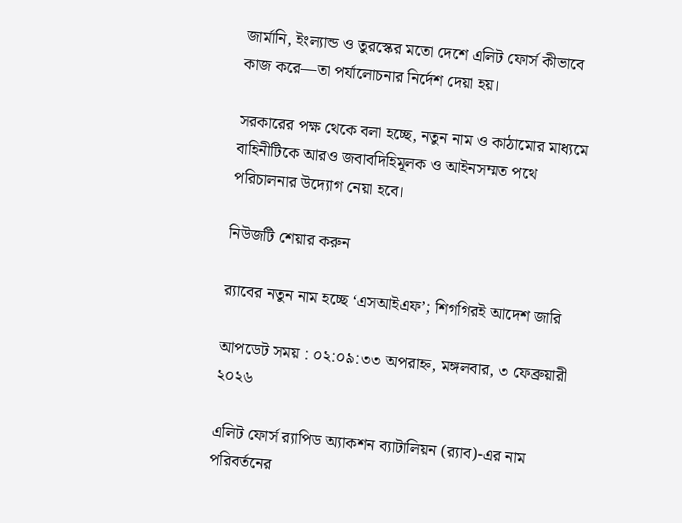জার্মানি, ইংল্যান্ড ও তুরস্কের মতো দেশে এলিট ফোর্স কীভাবে কাজ করে—তা পর্যালোচনার নির্দেশ দেয়া হয়।

সরকারের পক্ষ থেকে বলা হচ্ছে, নতুন নাম ও কাঠামোর মাধ্যমে বাহিনীটিকে আরও জবাবদিহিমূলক ও আইনসম্মত পথে পরিচালনার উদ্যোগ নেয়া হবে।

নিউজটি শেয়ার করুন

র‍্যাবের নতুন নাম হচ্ছে ‘এসআইএফ’; শিগগিরই আদেশ জারি

আপডেট সময় : ০২:০৯:৩৩ অপরাহ্ন, মঙ্গলবার, ৩ ফেব্রুয়ারী ২০২৬

এলিট ফোর্স র‍্যাপিড অ্যাকশন ব্যাটালিয়ন (র‍্যাব)-এর নাম পরিবর্তনের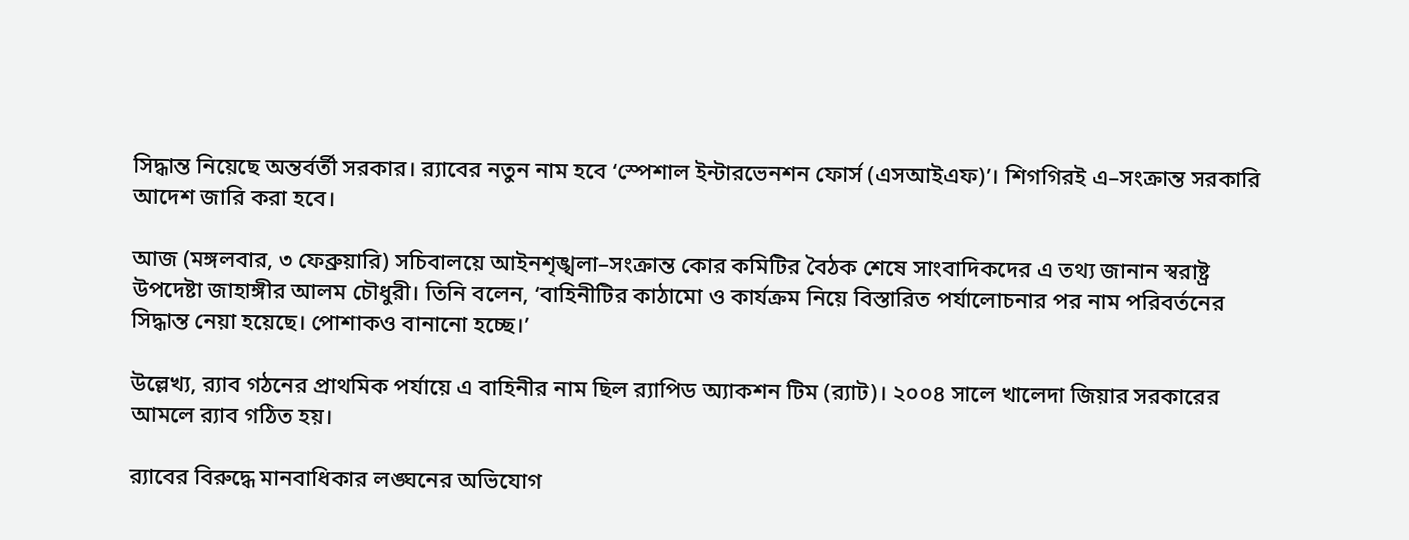সিদ্ধান্ত নিয়েছে অন্তর্বর্তী সরকার। র‍্যাবের নতুন নাম হবে ‘স্পেশাল ইন্টারভেনশন ফোর্স (এসআইএফ)’। শিগগিরই এ–সংক্রান্ত সরকারি আদেশ জারি করা হবে।

আজ (মঙ্গলবার, ৩ ফেব্রুয়ারি) সচিবালয়ে আইনশৃঙ্খলা–সংক্রান্ত কোর কমিটির বৈঠক শেষে সাংবাদিকদের এ তথ্য জানান স্বরাষ্ট্র উপদেষ্টা জাহাঙ্গীর আলম চৌধুরী। তিনি বলেন, ‘বাহিনীটির কাঠামো ও কার্যক্রম নিয়ে বিস্তারিত পর্যালোচনার পর নাম পরিবর্তনের সিদ্ধান্ত নেয়া হয়েছে। পোশাকও বানানো হচ্ছে।’

উল্লেখ্য, র‍্যাব গঠনের প্রাথমিক পর্যায়ে এ বাহিনীর নাম ছিল র‍্যাপিড অ্যাকশন টিম (র‍্যাট)। ২০০৪ সালে খালেদা জিয়ার সরকারের আমলে র‍্যাব গঠিত হয়।

র‍্যাবের বিরুদ্ধে মানবাধিকার লঙ্ঘনের অভিযোগ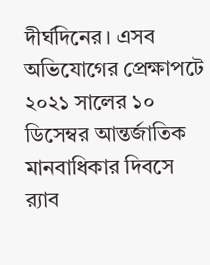দীর্ঘদিনের। এসব অভিযোগের প্রেক্ষাপটে ২০২১ সালের ১০ ডিসেম্বর আন্তর্জাতিক মানবাধিকার দিবসে র‍্যাব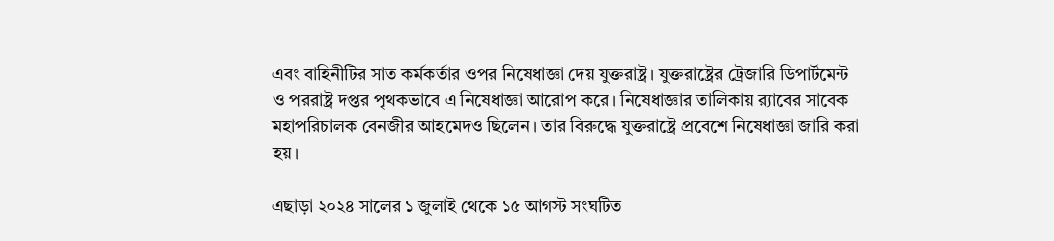এবং বাহিনীটির সাত কর্মকর্তার ওপর নিষেধাজ্ঞা দেয় যুক্তরাষ্ট্র। যুক্তরাষ্ট্রের ট্রেজারি ডিপার্টমেন্ট ও পররাষ্ট্র দপ্তর পৃথকভাবে এ নিষেধাজ্ঞা আরোপ করে। নিষেধাজ্ঞার তালিকায় র‍্যাবের সাবেক মহাপরিচালক বেনজীর আহমেদও ছিলেন। তার বিরুদ্ধে যুক্তরাষ্ট্রে প্রবেশে নিষেধাজ্ঞা জারি করা হয়।

এছাড়া ২০২৪ সালের ১ জুলাই থেকে ১৫ আগস্ট সংঘটিত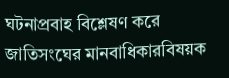ঘটনাপ্রবাহ বিশ্লেষণ করে জাতিসংঘের মানবাধিকারবিষয়ক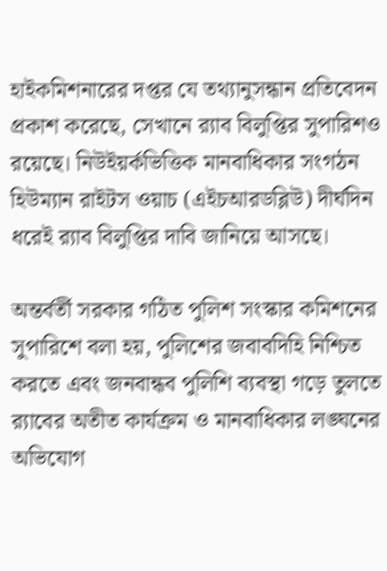হাইকমিশনারের দপ্তর যে তথ্যানুসন্ধান প্রতিবেদন প্রকাশ করেছে, সেখানে র‍্যাব বিলুপ্তির সুপারিশও রয়েছে। নিউইয়র্কভিত্তিক মানবাধিকার সংগঠন হিউম্যান রাইটস ওয়াচ (এইচআরডব্লিউ) দীর্ঘদিন ধরেই র‍্যাব বিলুপ্তির দাবি জানিয়ে আসছে।

অন্তর্বর্তী সরকার গঠিত পুলিশ সংস্কার কমিশনের সুপারিশে বলা হয়, পুলিশের জবাবদিহি নিশ্চিত করতে এবং জনবান্ধব পুলিশি ব্যবস্থা গড়ে তুলতে র‍্যাবের অতীত কার্যক্রম ও মানবাধিকার লঙ্ঘনের অভিযোগ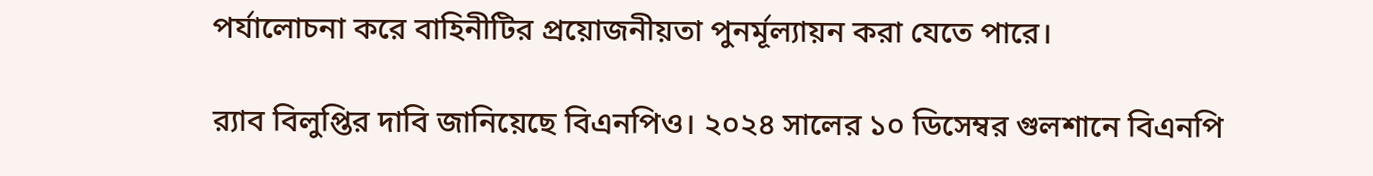পর্যালোচনা করে বাহিনীটির প্রয়োজনীয়তা পুনর্মূল্যায়ন করা যেতে পারে।

র‍্যাব বিলুপ্তির দাবি জানিয়েছে বিএনপিও। ২০২৪ সালের ১০ ডিসেম্বর গুলশানে বিএনপি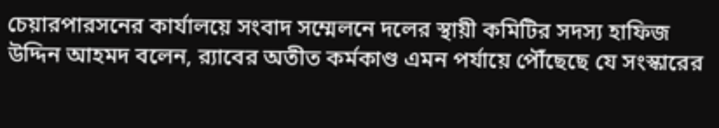চেয়ারপারসনের কার্যালয়ে সংবাদ সম্মেলনে দলের স্থায়ী কমিটির সদস্য হাফিজ উদ্দিন আহমদ বলেন, র‍্যাবের অতীত কর্মকাণ্ড এমন পর্যায়ে পৌঁছেছে যে সংস্কারের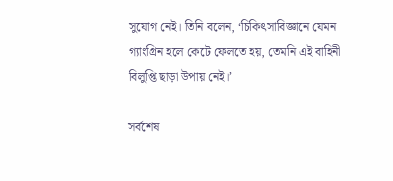সুযোগ নেই। তিনি বলেন, ‘চিকিৎসাবিজ্ঞানে যেমন গ্যাংগ্রিন হলে কেটে ফেলতে হয়, তেমনি এই বাহিনী বিলুপ্তি ছাড়া উপায় নেই।’

সর্বশেষ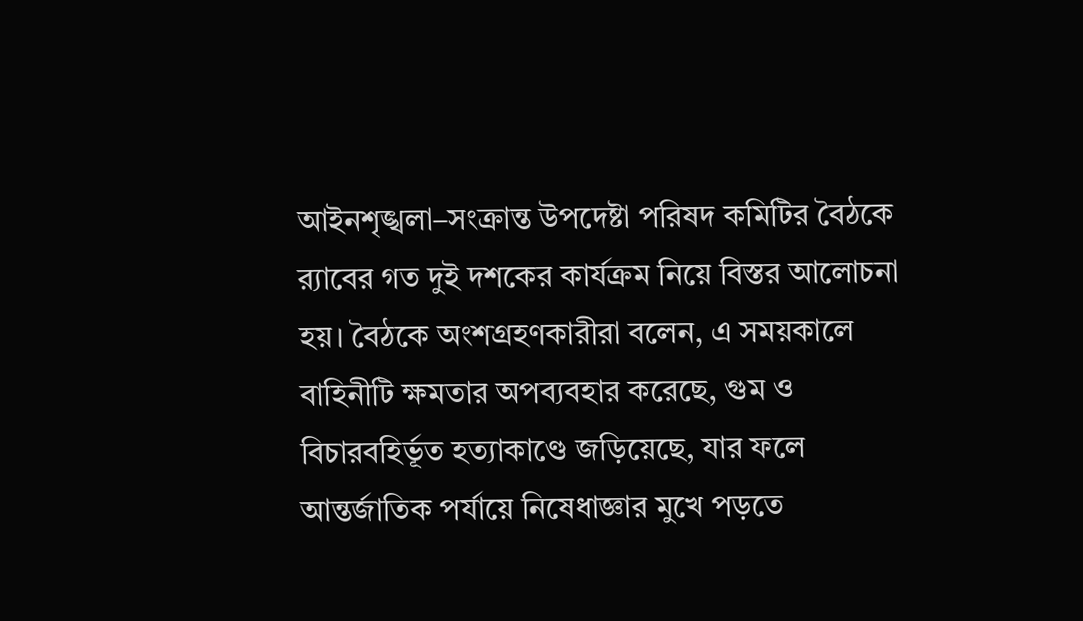আইনশৃঙ্খলা–সংক্রান্ত উপদেষ্টা পরিষদ কমিটির বৈঠকে র‍্যাবের গত দুই দশকের কার্যক্রম নিয়ে বিস্তর আলোচনা হয়। বৈঠকে অংশগ্রহণকারীরা বলেন, এ সময়কালে বাহিনীটি ক্ষমতার অপব্যবহার করেছে, গুম ও বিচারবহির্ভূত হত্যাকাণ্ডে জড়িয়েছে, যার ফলে আন্তর্জাতিক পর্যায়ে নিষেধাজ্ঞার মুখে পড়তে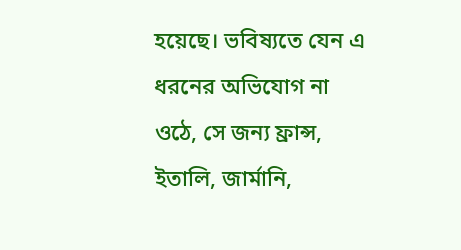হয়েছে। ভবিষ্যতে যেন এ ধরনের অভিযোগ না ওঠে, সে জন্য ফ্রান্স, ইতালি, জার্মানি,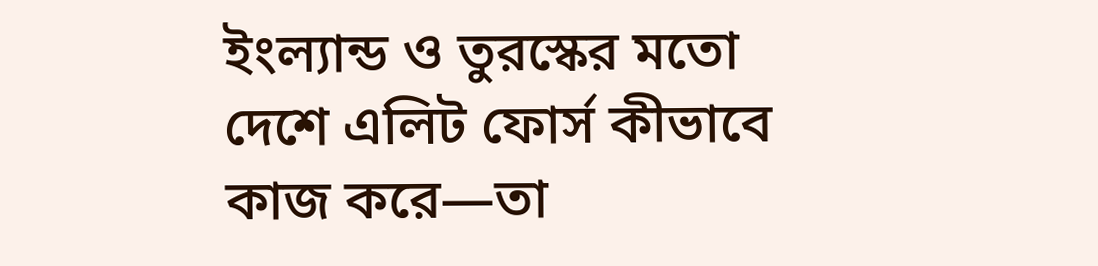ইংল্যান্ড ও তুরস্কের মতো দেশে এলিট ফোর্স কীভাবে কাজ করে—তা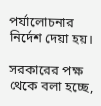পর্যালোচনার নির্দেশ দেয়া হয়।

সরকারের পক্ষ থেকে বলা হচ্ছে,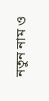নতুন নাম ও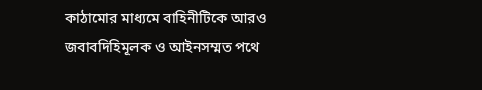কাঠামোর মাধ্যমে বাহিনীটিকে আরও জবাবদিহিমূলক ও আইনসম্মত পথে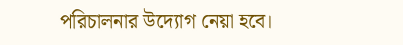পরিচালনার উদ্যোগ নেয়া হবে।